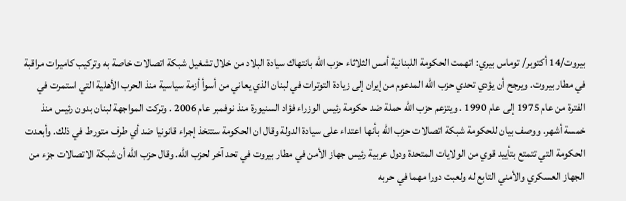بيروت/14 أكتوبر/ توماس بيري: اتهمت الحكومة اللبنانية أمس الثلاثاء حزب الله بانتهاك سيادة البلاد من خلال تشغيل شبكة اتصالات خاصة به وتركيب كاميرات مراقبة في مطار بيروت. ويرجح أن يؤدي تحدي حزب الله المدعوم من إيران إلى زيادة التوترات في لبنان الذي يعاني من أسوأ أزمة سياسية منذ الحرب الأهلية التي استمرت في الفترة من عام 1975 إلى عام 1990 . ويتزعم حزب الله حملة ضد حكومة رئيس الوزراء فؤاد السنيورة منذ نوفمبر عام 2006 . وتركت المواجهة لبنان بدون رئيس منذ خمسة أشهر. ووصف بيان للحكومة شبكة اتصالات حزب الله بأنها اعتداء على سيادة الدولة وقال ان الحكومة ستتخذ إجراء قانونيا ضد أي طرف متورط في ذلك. وأبعدت الحكومة التي تتمتع بتأييد قوي من الولايات المتحدة ودول عربية رئيس جهاز الأمن في مطار بيروت في تحد آخر لحزب الله. وقال حزب الله أن شبكة الاتصالات جزء من الجهاز العسكري والأمني التابع له ولعبت دورا مهما في حربه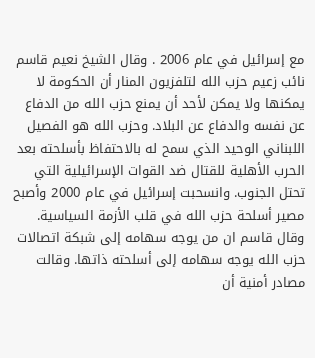مع إسرائيل في عام 2006 . وقال الشيخ نعيم قاسم نائب زعيم حزب الله لتلفزيون المنار أن الحكومة لا يمكنها ولا يمكن لأحد أن يمنع حزب الله من الدفاع عن نفسه والدفاع عن البلاد. وحزب الله هو الفصيل اللبناني الوحيد الذي سمح له بالاحتفاظ بأسلحته بعد الحرب الأهلية للقتال ضد القوات الإسرائيلية التي تحتل الجنوب. وانسحبت إسرائيل في عام 2000 وأصبح مصير أسلحة حزب الله في قلب الأزمة السياسية. وقال قاسم ان من يوجه سهامه إلى شبكة اتصالات حزب الله يوجه سهامه إلى أسلحته ذاتها. وقالت مصادر أمنية أن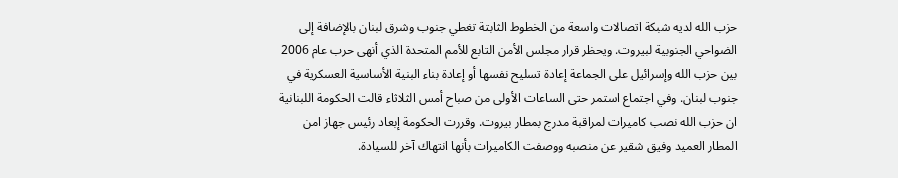حزب الله لديه شبكة اتصالات واسعة من الخطوط الثابتة تغطي جنوب وشرق لبنان بالإضافة إلى الضواحي الجنوبية لبيروت. ويحظر قرار مجلس الأمن التابع للأمم المتحدة الذي أنهى حرب عام 2006 بين حزب الله وإسرائيل على الجماعة إعادة تسليح نفسها أو إعادة بناء البنية الأساسية العسكرية في جنوب لبنان. وفي اجتماع استمر حتى الساعات الأولى من صباح أمس الثلاثاء قالت الحكومة اللبنانية ان حزب الله نصب كاميرات لمراقبة مدرج بمطار بيروت. وقررت الحكومة إبعاد رئيس جهاز امن المطار العميد وفيق شقير عن منصبه ووصفت الكاميرات بأنها انتهاك آخر للسيادة.